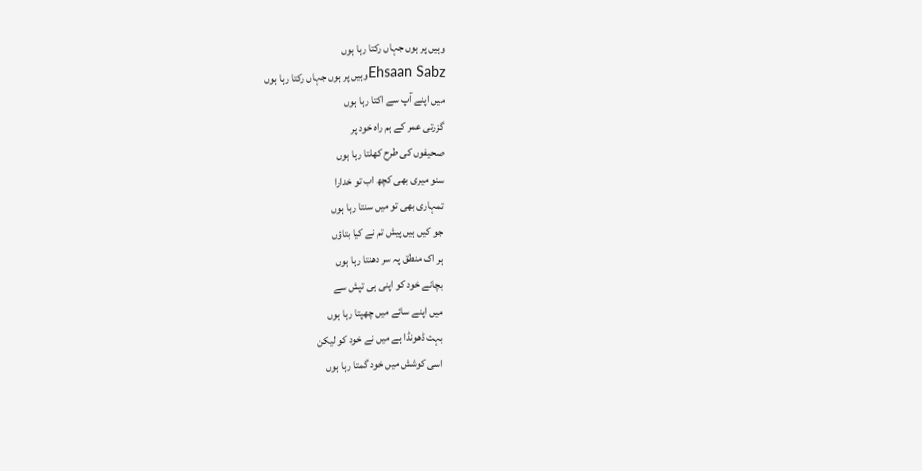وہیں پر ہوں جہاں رکتا رہا ہوں
Ehsaan Sabzوہیں پر ہوں جہاں رکتا رہا ہوں
میں اپنے آپ سے اکتا رہا ہوں
گزرتی عمر کے ہم راہ خود پر
صحیفوں کی طرح کھلتا رہا ہوں
سنو میری بھی کچھ اب تو خدارا
تمہاری بھی تو میں سنتا رہا ہوں
جو کیں ہیں پیش تم نے کیا بتاؤں
ہر اک منطق پہ سر دھنتا رہا ہوں
بچانے خود کو اپنی ہی تپش سے
میں اپنے سائے میں چھپتا رہا ہوں
بہت ڈھونڈا ہے میں نے خود کو لیکن
اسی کوشش میں خود گمتا رہا ہوں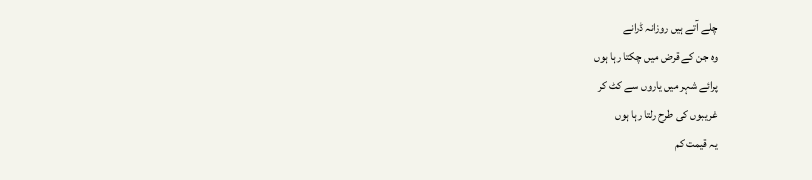چلے آتے ہیں روزانہ ڈرانے
وہ جن کے قرض میں چکتا رہا ہوں
پرائے شہر میں یاروں سے کٹ کر
غریبوں کی طرح رلتا رہا ہوں
یہ قیمت کم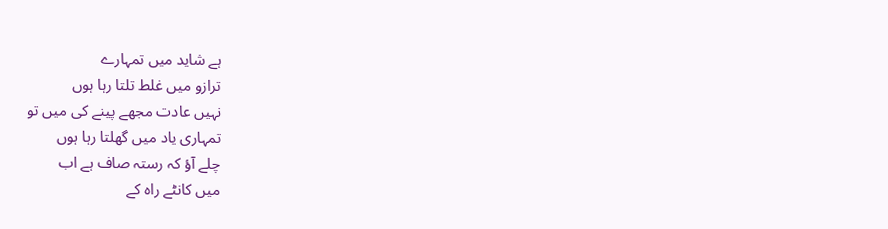ہے شاید میں تمہارے
ترازو میں غلط تلتا رہا ہوں
نہیں عادت مجھے پینے کی میں تو
تمہاری یاد میں گھلتا رہا ہوں
چلے آؤ کہ رستہ صاف ہے اب
میں کانٹے راہ کے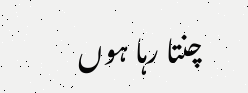چنتا رہا ہوں